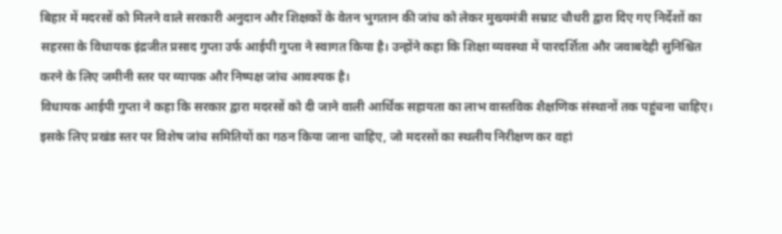बिहार में मदरसों को मिलने वाले सरकारी अनुदान और शिक्षकों के वेतन भुगतान की जांच को लेकर मुख्यमंत्री सम्राट चौधरी द्वारा दिए गए निर्देशों का सहरसा के विधायक इंद्रजीत प्रसाद गुप्ता उर्फ आईपी गुप्ता ने स्वागत किया है। उन्होंने कहा कि शिक्षा व्यवस्था में पारदर्शिता और जवाबदेही सुनिश्चित करने के लिए जमीनी स्तर पर व्यापक और निष्पक्ष जांच आवश्यक है।
विधायक आईपी गुप्ता ने कहा कि सरकार द्वारा मदरसों को दी जाने वाली आर्थिक सहायता का लाभ वास्तविक शैक्षणिक संस्थानों तक पहुंचना चाहिए। इसके लिए प्रखंड स्तर पर विशेष जांच समितियों का गठन किया जाना चाहिए, जो मदरसों का स्थलीय निरीक्षण कर वहां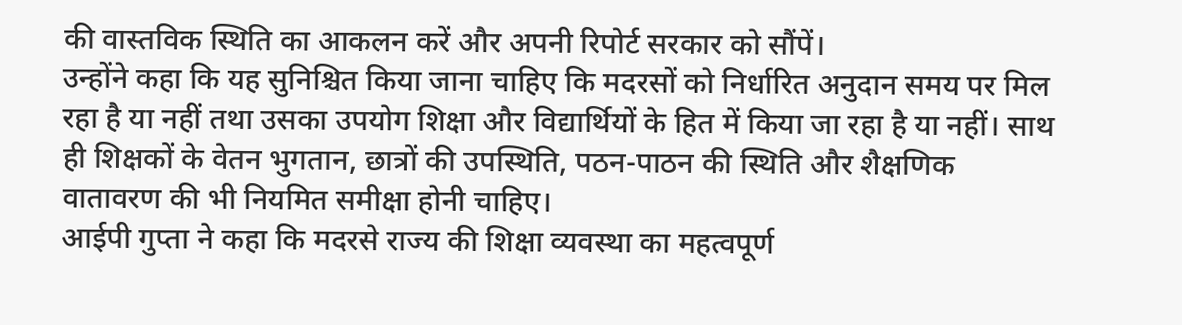की वास्तविक स्थिति का आकलन करें और अपनी रिपोर्ट सरकार को सौंपें।
उन्होंने कहा कि यह सुनिश्चित किया जाना चाहिए कि मदरसों को निर्धारित अनुदान समय पर मिल रहा है या नहीं तथा उसका उपयोग शिक्षा और विद्यार्थियों के हित में किया जा रहा है या नहीं। साथ ही शिक्षकों के वेतन भुगतान, छात्रों की उपस्थिति, पठन-पाठन की स्थिति और शैक्षणिक वातावरण की भी नियमित समीक्षा होनी चाहिए।
आईपी गुप्ता ने कहा कि मदरसे राज्य की शिक्षा व्यवस्था का महत्वपूर्ण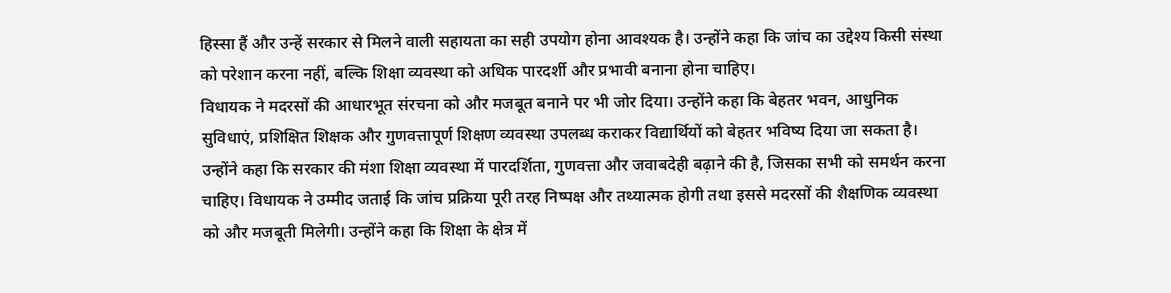हिस्सा हैं और उन्हें सरकार से मिलने वाली सहायता का सही उपयोग होना आवश्यक है। उन्होंने कहा कि जांच का उद्देश्य किसी संस्था को परेशान करना नहीं, बल्कि शिक्षा व्यवस्था को अधिक पारदर्शी और प्रभावी बनाना होना चाहिए।
विधायक ने मदरसों की आधारभूत संरचना को और मजबूत बनाने पर भी जोर दिया। उन्होंने कहा कि बेहतर भवन, आधुनिक सुविधाएं, प्रशिक्षित शिक्षक और गुणवत्तापूर्ण शिक्षण व्यवस्था उपलब्ध कराकर विद्यार्थियों को बेहतर भविष्य दिया जा सकता है।
उन्होंने कहा कि सरकार की मंशा शिक्षा व्यवस्था में पारदर्शिता, गुणवत्ता और जवाबदेही बढ़ाने की है, जिसका सभी को समर्थन करना चाहिए। विधायक ने उम्मीद जताई कि जांच प्रक्रिया पूरी तरह निष्पक्ष और तथ्यात्मक होगी तथा इससे मदरसों की शैक्षणिक व्यवस्था को और मजबूती मिलेगी। उन्होंने कहा कि शिक्षा के क्षेत्र में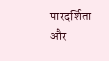पारदर्शिता और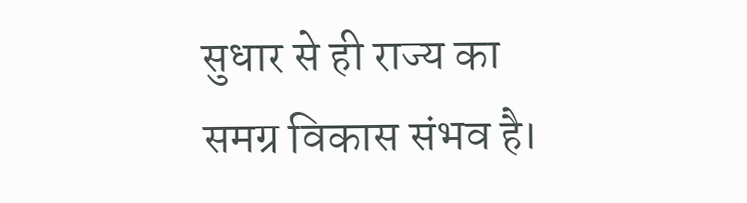सुधार से ही राज्य का समग्र विकास संभव है।